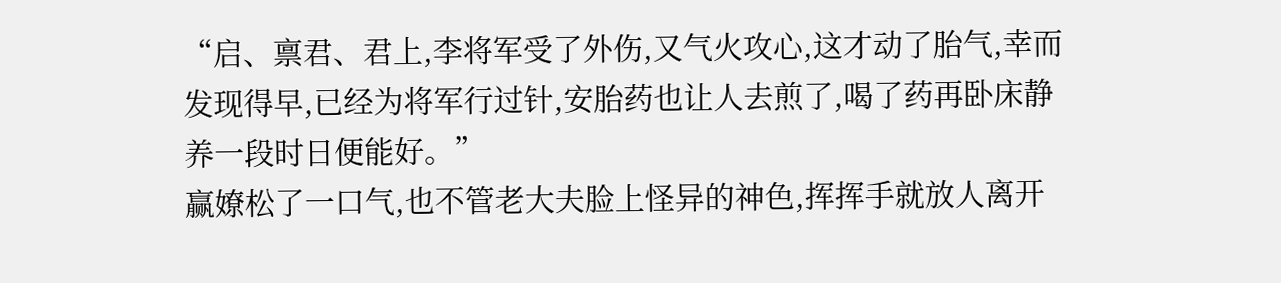“启、禀君、君上,李将军受了外伤,又气火攻心,这才动了胎气,幸而发现得早,已经为将军行过针,安胎药也让人去煎了,喝了药再卧床静养一段时日便能好。”
赢嫽松了一口气,也不管老大夫脸上怪异的神色,挥挥手就放人离开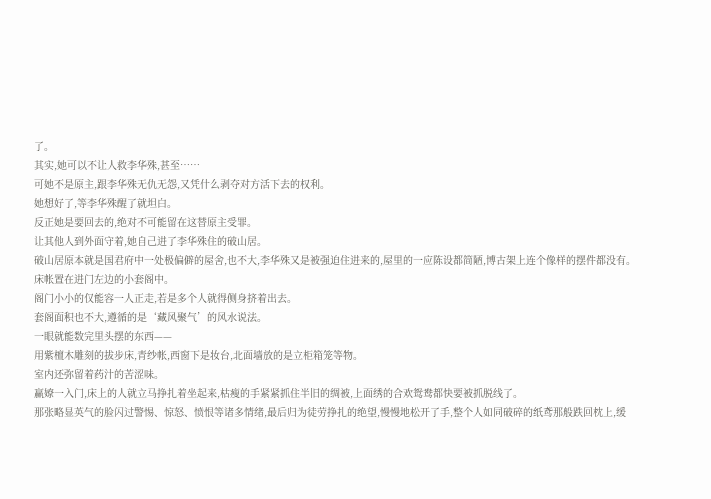了。
其实,她可以不让人救李华殊,甚至……
可她不是原主,跟李华殊无仇无怨,又凭什么剥夺对方活下去的权利。
她想好了,等李华殊醒了就坦白。
反正她是要回去的,绝对不可能留在这替原主受罪。
让其他人到外面守着,她自己进了李华殊住的破山居。
破山居原本就是国君府中一处极偏僻的屋舍,也不大,李华殊又是被强迫住进来的,屋里的一应陈设都简陋,博古架上连个像样的摆件都没有。
床帐置在进门左边的小套阁中。
阁门小小的仅能容一人正走,若是多个人就得侧身挤着出去。
套阁面积也不大,遵循的是‘藏风聚气’的风水说法。
一眼就能数完里头摆的东西——
用紫檀木雕刻的拔步床,青纱帐,西窗下是妆台,北面墙放的是立柜箱笼等物。
室内还弥留着药汁的苦涩味。
赢嫽一入门,床上的人就立马挣扎着坐起来,枯瘦的手紧紧抓住半旧的绸被,上面绣的合欢鸳鸯都快要被抓脱线了。
那张略显英气的脸闪过警惕、惊怒、愤恨等诸多情绪,最后归为徒劳挣扎的绝望,慢慢地松开了手,整个人如同破碎的纸鸢那般跌回枕上,缓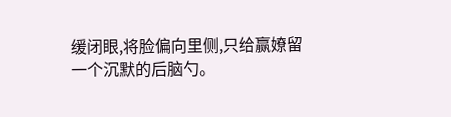缓闭眼,将脸偏向里侧,只给赢嫽留一个沉默的后脑勺。